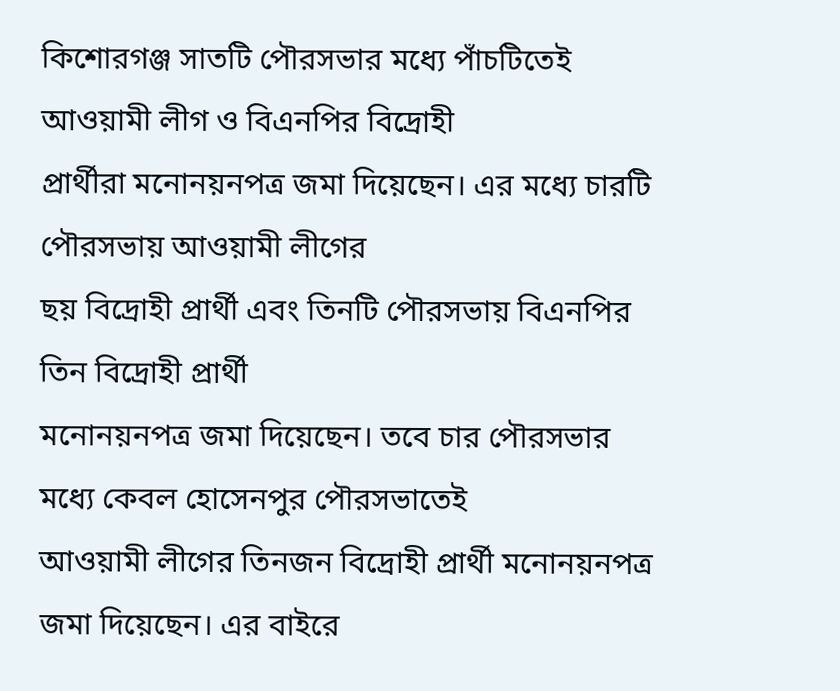কিশোরগঞ্জ সাতটি পৌরসভার মধ্যে পাঁচটিতেই আওয়ামী লীগ ও বিএনপির বিদ্রোহী
প্রার্থীরা মনোনয়নপত্র জমা দিয়েছেন। এর মধ্যে চারটি পৌরসভায় আওয়ামী লীগের
ছয় বিদ্রোহী প্রার্থী এবং তিনটি পৌরসভায় বিএনপির তিন বিদ্রোহী প্রার্থী
মনোনয়নপত্র জমা দিয়েছেন। তবে চার পৌরসভার মধ্যে কেবল হোসেনপুর পৌরসভাতেই
আওয়ামী লীগের তিনজন বিদ্রোহী প্রার্থী মনোনয়নপত্র জমা দিয়েছেন। এর বাইরে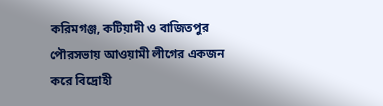করিমগঞ্জ, কটিয়াদী ও বাজিতপুর পৌরসভায় আওয়ামী লীগের একজন করে বিদ্রোহী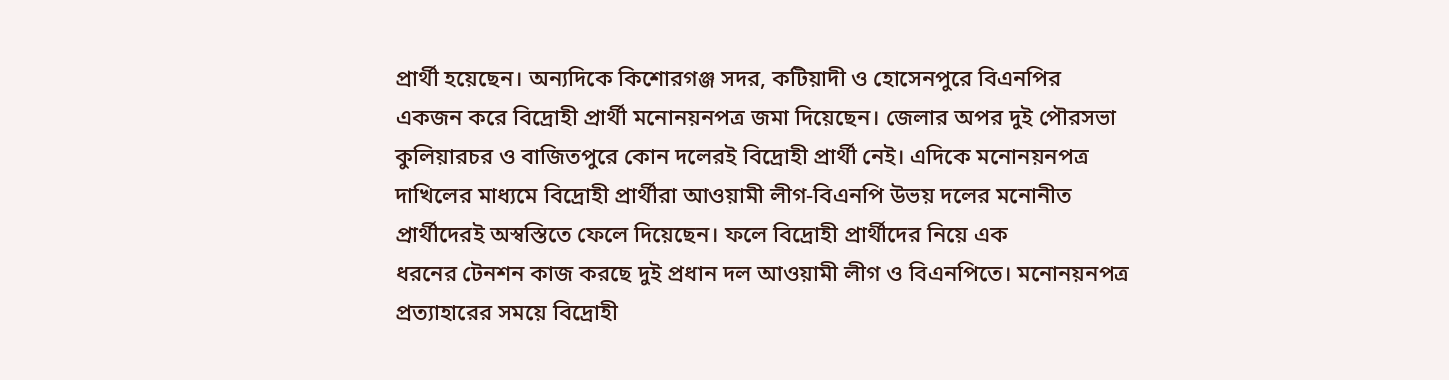প্রার্থী হয়েছেন। অন্যদিকে কিশোরগঞ্জ সদর, কটিয়াদী ও হোসেনপুরে বিএনপির
একজন করে বিদ্রোহী প্রার্থী মনোনয়নপত্র জমা দিয়েছেন। জেলার অপর দুই পৌরসভা
কুলিয়ারচর ও বাজিতপুরে কোন দলেরই বিদ্রোহী প্রার্থী নেই। এদিকে মনোনয়নপত্র
দাখিলের মাধ্যমে বিদ্রোহী প্রার্থীরা আওয়ামী লীগ-বিএনপি উভয় দলের মনোনীত
প্রার্থীদেরই অস্বস্তিতে ফেলে দিয়েছেন। ফলে বিদ্রোহী প্রার্থীদের নিয়ে এক
ধরনের টেনশন কাজ করছে দুই প্রধান দল আওয়ামী লীগ ও বিএনপিতে। মনোনয়নপত্র
প্রত্যাহারের সময়ে বিদ্রোহী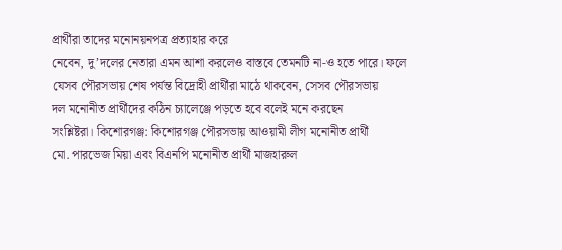প্রার্থীরা তাদের মনোনয়নপত্র প্রত্যাহার করে
নেবেন, দু’দলের নেতারা এমন আশা করলেও বাস্তবে তেমনটি না-ও হতে পারে। ফলে
যেসব পৌরসভায় শেষ পর্যন্ত বিদ্রোহী প্রার্থীরা মাঠে থাকবেন, সেসব পৌরসভায়
দল মনোনীত প্রার্থীদের কঠিন চ্যালেঞ্জে পড়তে হবে বলেই মনে করছেন
সংশ্লিষ্টরা। কিশোরগঞ্জ: কিশোরগঞ্জ পৌরসভায় আওয়ামী লীগ মনোনীত প্রার্থী
মো. পারভেজ মিয়া এবং বিএনপি মনোনীত প্রার্থী মাজহারুল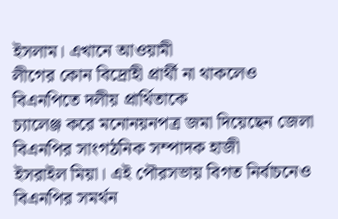ইসলাম। এখানে আওয়ামী
লীগের কোন বিদ্রোহী প্রার্থী না থাকলেও বিএনপিতে দলীয় প্রার্থিতাকে
চ্যালেঞ্জ করে মনোনয়নপত্র জমা দিয়েছেন জেলা বিএনপির সাংগঠনিক সম্পাদক হাজী
ইসরাইল মিয়া। এই পৌরসভায় বিগত নির্বাচনেও বিএনপির সমর্থন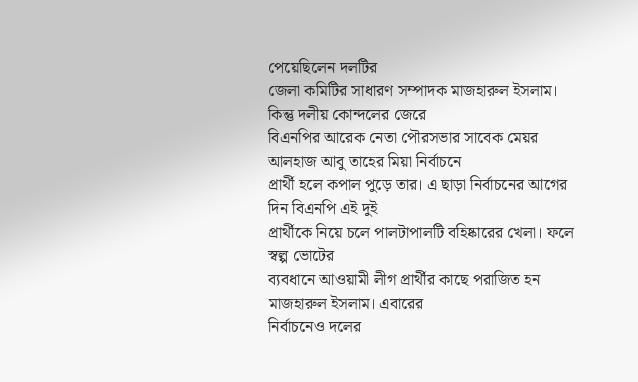পেয়েছিলেন দলটির
জেলা কমিটির সাধারণ সম্পাদক মাজহারুল ইসলাম। কিন্তু দলীয় কোন্দলের জেরে
বিএনপির আরেক নেতা পৌরসভার সাবেক মেয়র আলহাজ আবু তাহের মিয়া নির্বাচনে
প্রার্থী হলে কপাল পুড়ে তার। এ ছাড়া নির্বাচনের আগের দিন বিএনপি এই দুই
প্রার্থীকে নিয়ে চলে পালটাপালটি বহিষ্কারের খেলা। ফলে স্বল্প ভোটের
ব্যবধানে আওয়ামী লীগ প্রার্থীর কাছে পরাজিত হন মাজহারুল ইসলাম। এবারের
নির্বাচনেও দলের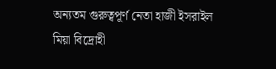অন্যতম গুরুত্বপূর্ণ নেতা হাজী ইসরাইল মিয়া বিদ্রোহী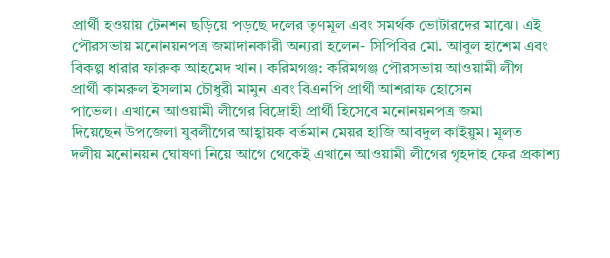প্রার্থী হওয়ায় টেনশন ছড়িয়ে পড়ছে দলের তৃণমূল এবং সমর্থক ভোটারদের মাঝে। এই
পৌরসভায় মনোনয়নপত্র জমাদানকারী অন্যরা হলেন- সিপিবির মো. আবুল হাশেম এবং
বিকল্প ধারার ফারুক আহমেদ খান। করিমগঞ্জ: করিমগঞ্জ পৌরসভায় আওয়ামী লীগ
প্রার্থী কামরুল ইসলাম চৌধুরী মামুন এবং বিএনপি প্রার্থী আশরাফ হোসেন
পাভেল। এখানে আওয়ামী লীগের বিদ্রোহী প্রার্থী হিসেবে মনোনয়নপত্র জমা
দিয়েছেন উপজেলা যুবলীগের আহ্বায়ক বর্তমান মেয়র হাজি আবদুল কাইয়ুম। মূলত
দলীয় মনোনয়ন ঘোষণা নিয়ে আগে থেকেই এখানে আওয়ামী লীগের গৃহদাহ ফের প্রকাশ্য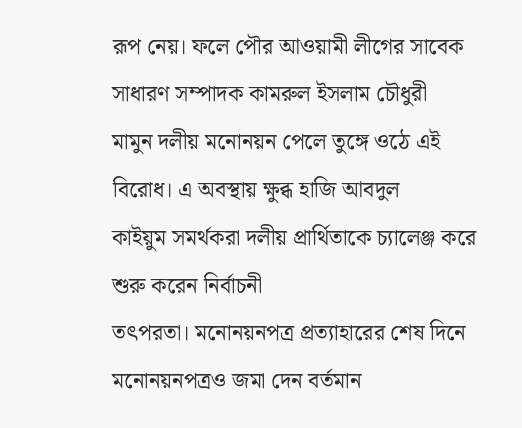রূপ নেয়। ফলে পৌর আওয়ামী লীগের সাবেক সাধারণ সম্পাদক কামরুল ইসলাম চৌধুরী
মামুন দলীয় মনোনয়ন পেলে তুঙ্গে ওঠে এই বিরোধ। এ অবস্থায় ক্ষুব্ধ হাজি আবদুল
কাইয়ুম সমর্থকরা দলীয় প্রার্থিতাকে চ্যালেঞ্জ করে শুরু করেন নির্বাচনী
তৎপরতা। মনোনয়নপত্র প্রত্যাহারের শেষ দিনে মনোনয়নপত্রও জমা দেন বর্তমান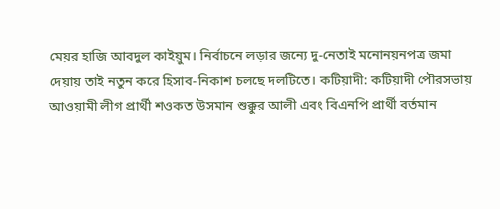মেয়র হাজি আবদুল কাইয়ুম। নির্বাচনে লড়ার জন্যে দু-নেতাই মনোনয়নপত্র জমা
দেয়ায় তাই নতুন করে হিসাব-নিকাশ চলছে দলটিতে। কটিয়াদী: কটিয়াদী পৌরসভায়
আওয়ামী লীগ প্রার্থী শওকত উসমান শুক্কুর আলী এবং বিএনপি প্রার্থী বর্তমান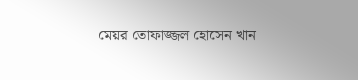মেয়র তোফাজ্জল হোসেন খান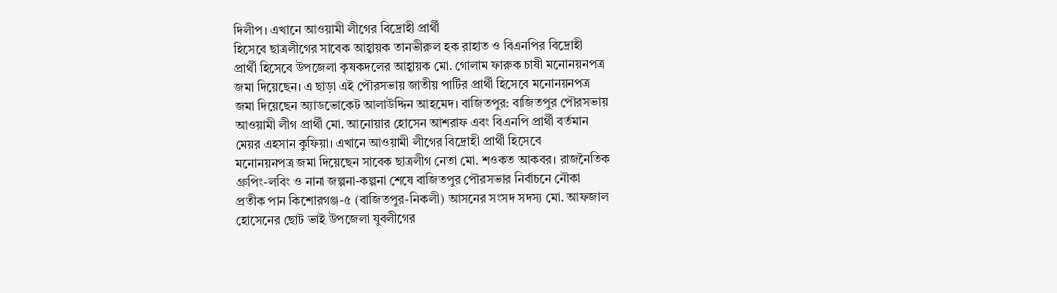দিলীপ। এখানে আওয়ামী লীগের বিদ্রোহী প্রার্থী
হিসেবে ছাত্রলীগের সাবেক আহ্বায়ক তানভীরুল হক রাহাত ও বিএনপির বিদ্রোহী
প্রার্থী হিসেবে উপজেলা কৃষকদলের আহ্বায়ক মো. গোলাম ফারুক চাষী মনোনয়নপত্র
জমা দিয়েছেন। এ ছাড়া এই পৌরসভায় জাতীয় পার্টির প্রার্থী হিসেবে মনোনয়নপত্র
জমা দিয়েছেন অ্যাডভোকেট আলাউদ্দিন আহমেদ। বাজিতপুর: বাজিতপুর পৌরসভায়
আওয়ামী লীগ প্রার্থী মো. আনোয়ার হোসেন আশরাফ এবং বিএনপি প্রার্থী বর্তমান
মেয়র এহসান কুফিয়া। এখানে আওয়ামী লীগের বিদ্রোহী প্রার্থী হিসেবে
মনোনয়নপত্র জমা দিয়েছেন সাবেক ছাত্রলীগ নেতা মো. শওকত আকবর। রাজনৈতিক
গ্রুপিং-লবিং ও নানা জল্পনা-কল্পনা শেষে বাজিতপুর পৌরসভার নির্বাচনে নৌকা
প্রতীক পান কিশোরগঞ্জ-৫ (বাজিতপুর-নিকলী) আসনের সংসদ সদস্য মো. আফজাল
হোসেনের ছোট ভাই উপজেলা যুবলীগের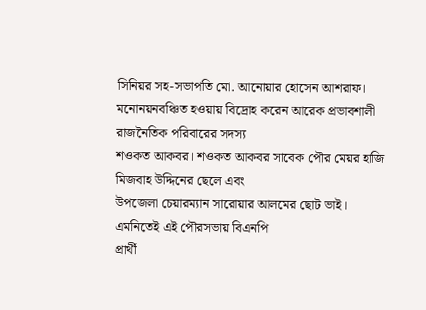সিনিয়র সহ-সভাপতি মো. আনোয়ার হোসেন আশরাফ।
মনোনয়নবঞ্চিত হওয়ায় বিদ্রোহ করেন আরেক প্রভাবশালী রাজনৈতিক পরিবারের সদস্য
শওকত আকবর। শওকত আকবর সাবেক পৌর মেয়র হাজি মিজবাহ উদ্দিনের ছেলে এবং
উপজেলা চেয়ারম্যান সারোয়ার আলমের ছোট ভাই। এমনিতেই এই পৌরসভায় বিএনপি
প্রার্থী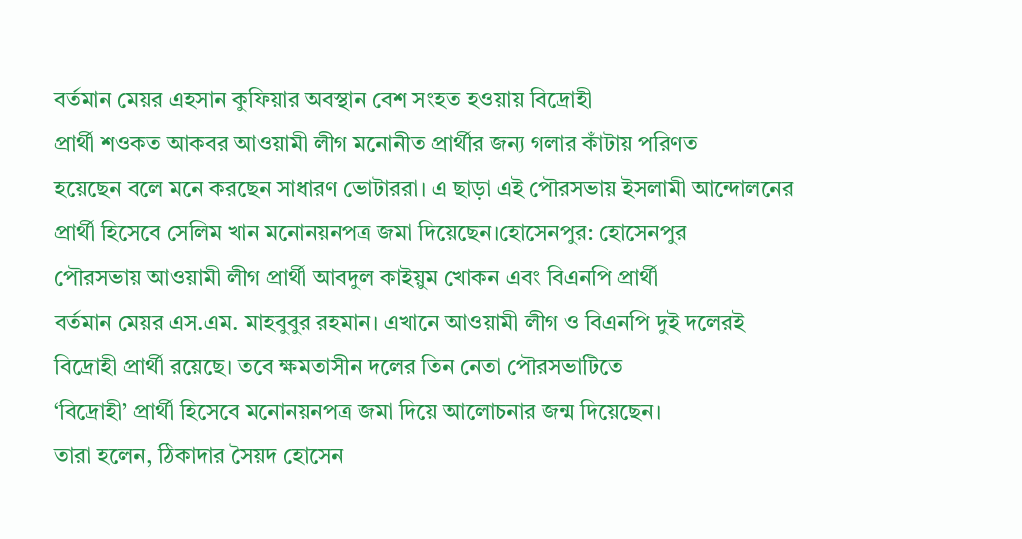বর্তমান মেয়র এহসান কুফিয়ার অবস্থান বেশ সংহত হওয়ায় বিদ্রোহী
প্রার্থী শওকত আকবর আওয়ামী লীগ মনোনীত প্রার্থীর জন্য গলার কাঁটায় পরিণত
হয়েছেন বলে মনে করছেন সাধারণ ভোটাররা। এ ছাড়া এই পৌরসভায় ইসলামী আন্দোলনের
প্রার্থী হিসেবে সেলিম খান মনোনয়নপত্র জমা দিয়েছেন।হোসেনপুর: হোসেনপুর
পৌরসভায় আওয়ামী লীগ প্রার্থী আবদুল কাইয়ুম খোকন এবং বিএনপি প্রার্থী
বর্তমান মেয়র এস.এম. মাহবুবুর রহমান। এখানে আওয়ামী লীগ ও বিএনপি দুই দলেরই
বিদ্রোহী প্রার্থী রয়েছে। তবে ক্ষমতাসীন দলের তিন নেতা পৌরসভাটিতে
‘বিদ্রোহী’ প্রার্থী হিসেবে মনোনয়নপত্র জমা দিয়ে আলোচনার জন্ম দিয়েছেন।
তারা হলেন, ঠিকাদার সৈয়দ হোসেন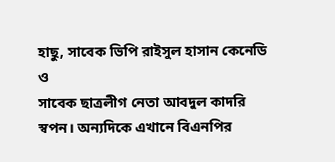হাছু, সাবেক ভিপি রাইসুল হাসান কেনেডি ও
সাবেক ছাত্রলীগ নেতা আবদুল কাদরি স্বপন। অন্যদিকে এখানে বিএনপির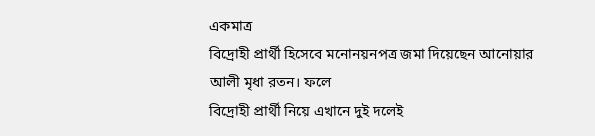একমাত্র
বিদ্রোহী প্রার্থী হিসেবে মনোনয়নপত্র জমা দিয়েছেন আনোয়ার আলী মৃধা রতন। ফলে
বিদ্রোহী প্রার্থী নিয়ে এখানে দুই দলেই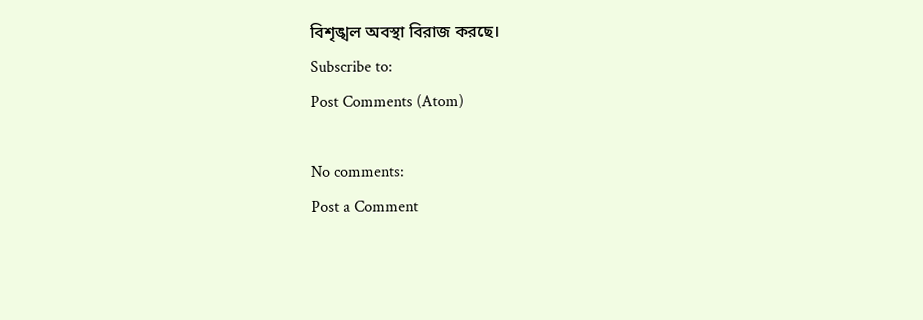বিশৃঙ্খল অবস্থা বিরাজ করছে।
Subscribe to:
Post Comments (Atom)

No comments:
Post a Comment